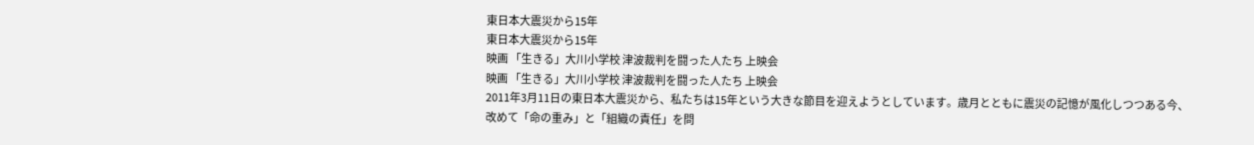東日本大震災から15年
東日本大震災から15年
映画 「生きる」大川小学校 津波裁判を闘った人たち 上映会
映画 「生きる」大川小学校 津波裁判を闘った人たち 上映会
2011年3月11日の東日本大震災から、私たちは15年という大きな節目を迎えようとしています。歳月とともに震災の記憶が風化しつつある今、改めて「命の重み」と「組織の責任」を問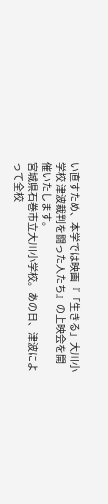い直すため、本学では映画『「生きる」大川小学校 津波裁判を闘った人たち』の上映会を開催いたします。
宮城県石巻市立大川小学校。あの日、津波によって全校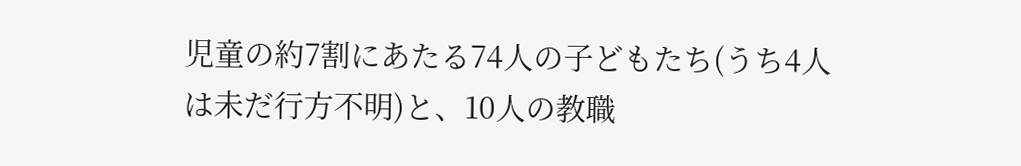児童の約7割にあたる74人の子どもたち(うち4人は未だ行方不明)と、10人の教職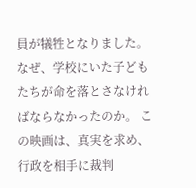員が犠牲となりました。 なぜ、学校にいた子どもたちが命を落とさなければならなかったのか。 この映画は、真実を求め、行政を相手に裁判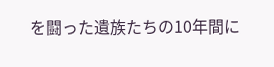を闘った遺族たちの10年間に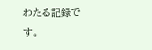わたる記録です。